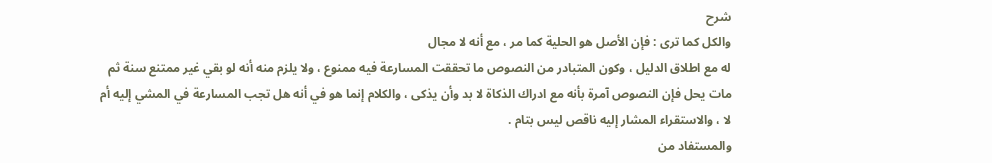شرح
والكل كما ترى : فإن الأصل هو الحلية كما مر ، مع أنه لا مجال
له مع اطلاق الدليل ، وكون المتبادر من النصوص ما تحققت المسارعة فيه ممنوع ، ولا يلزم منه أنه لو بقي غير ممتنع سنة ثم مات يحل فإن النصوص آمرة بأنه مع ادراك الذكاة لا بد وأن يذكى ، والكلام إنما هو في أنه هل تجب المسارعة في المشي إليه أم لا ، والاستقراء المشار إليه ناقص ليس بتام .
والمستفاد من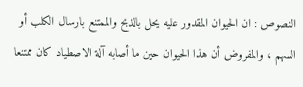النصوص : ان الحيوان المقدور عليه يحل بالذبح والممتنع بارسال الكلب أو السهم ، والمفروض أن هذا الحيوان حين ما أصابه آلة الاصطياد كان ممتنعا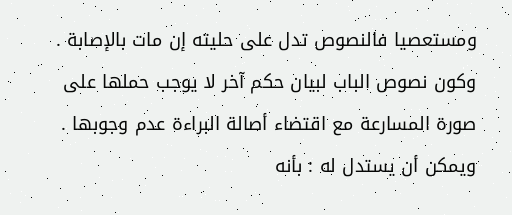ومستعصيا فالنصوص تدل على حليته إن مات بالإصابة .
وكون نصوص الباب لبيان حكم آخر لا يوجب حملها على صورة المسارعة مع اقتضاء أصالة البراءة عدم وجوبها .
ويمكن أن يستدل له : بأنه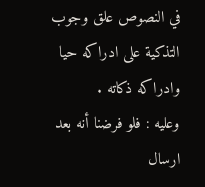في النصوص علق وجوب التذكية على ادراكه حيا وادراكه ذكاته .
وعليه : فلو فرضنا أنه بعد ارسال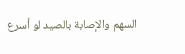السهم والإصابة بالصيد لو أسرع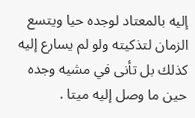إليه بالمعتاد لوجده حيا ويتسع الزمان لتذكيته ولو لم يسارع إليه كذلك بل تأنى في مشيه وجده حين ما وصل إليه ميتا .